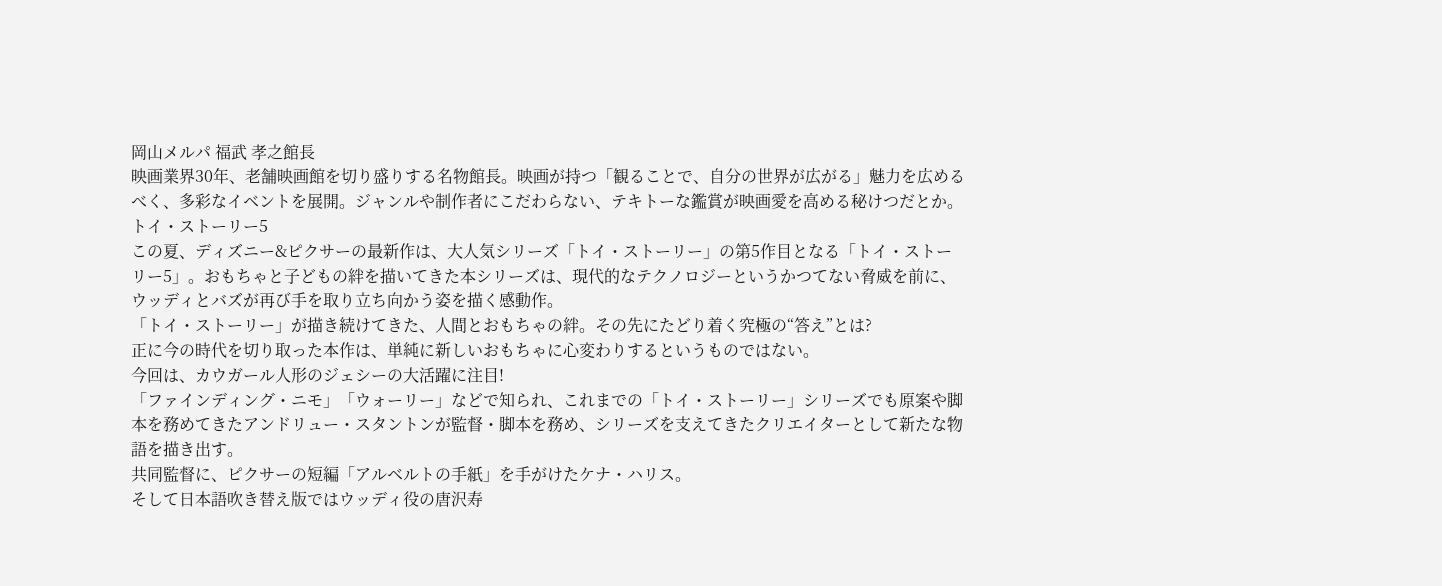岡山メルパ 福武 孝之館長
映画業界30年、老舗映画館を切り盛りする名物館長。映画が持つ「観ることで、自分の世界が広がる」魅力を広めるべく、多彩なイベントを展開。ジャンルや制作者にこだわらない、テキトーな鑑賞が映画愛を高める秘けつだとか。
トイ・ストーリー5
この夏、ディズニー&ピクサーの最新作は、大人気シリーズ「トイ・ストーリー」の第5作目となる「トイ・ストーリー5」。おもちゃと子どもの絆を描いてきた本シリーズは、現代的なテクノロジーというかつてない脅威を前に、ウッディとバズが再び手を取り立ち向かう姿を描く感動作。
「トイ・ストーリー」が描き続けてきた、人間とおもちゃの絆。その先にたどり着く究極の“答え”とは?
正に今の時代を切り取った本作は、単純に新しいおもちゃに心変わりするというものではない。
今回は、カウガール人形のジェシーの大活躍に注目!
「ファインディング・ニモ」「ウォーリー」などで知られ、これまでの「トイ・ストーリー」シリーズでも原案や脚本を務めてきたアンドリュー・スタントンが監督・脚本を務め、シリーズを支えてきたクリエイターとして新たな物語を描き出す。
共同監督に、ピクサーの短編「アルベルトの手紙」を手がけたケナ・ハリス。
そして日本語吹き替え版ではウッディ役の唐沢寿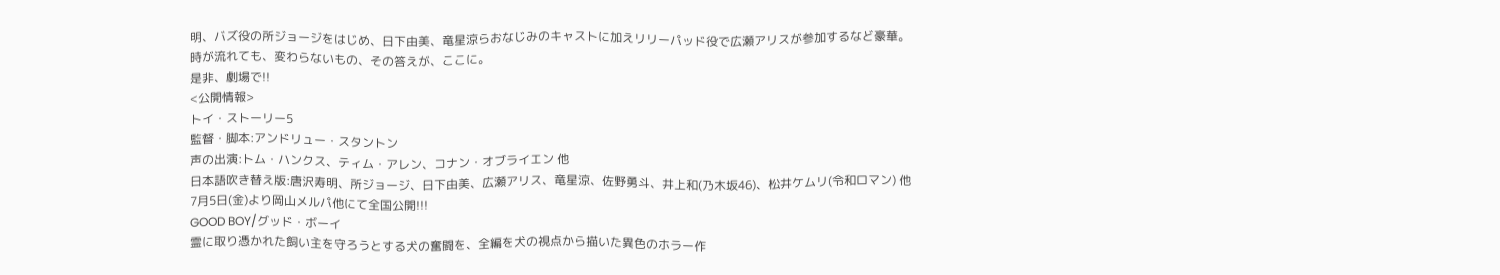明、バズ役の所ジョージをはじめ、日下由美、竜星涼らおなじみのキャストに加えリリーパッド役で広瀬アリスが参加するなど豪華。
時が流れても、変わらないもの、その答えが、ここに。
是非、劇場で!!
<公開情報>
トイ・ストーリー5
監督・脚本:アンドリュー・スタントン
声の出演:トム・ハンクス、ティム・アレン、コナン・オブライエン 他
日本語吹き替え版:唐沢寿明、所ジョージ、日下由美、広瀬アリス、竜星涼、佐野勇斗、井上和(乃木坂46)、松井ケムリ(令和ロマン) 他
7月5日(金)より岡山メルパ他にて全国公開!!!
GOOD BOY/グッド・ボーイ
霊に取り憑かれた飼い主を守ろうとする犬の奮闘を、全編を犬の視点から描いた異色のホラー作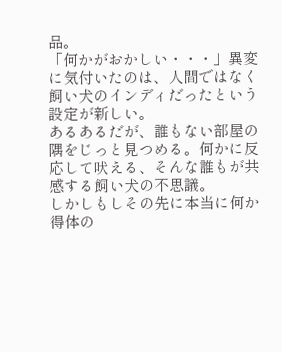品。
「何かがおかしい・・・」異変に気付いたのは、人間ではなく飼い犬のインディだったという設定が新しい。
あるあるだが、誰もない部屋の隅をじっと見つめる。何かに反応して吠える、そんな誰もが共感する飼い犬の不思議。
しかしもしその先に本当に何か得体の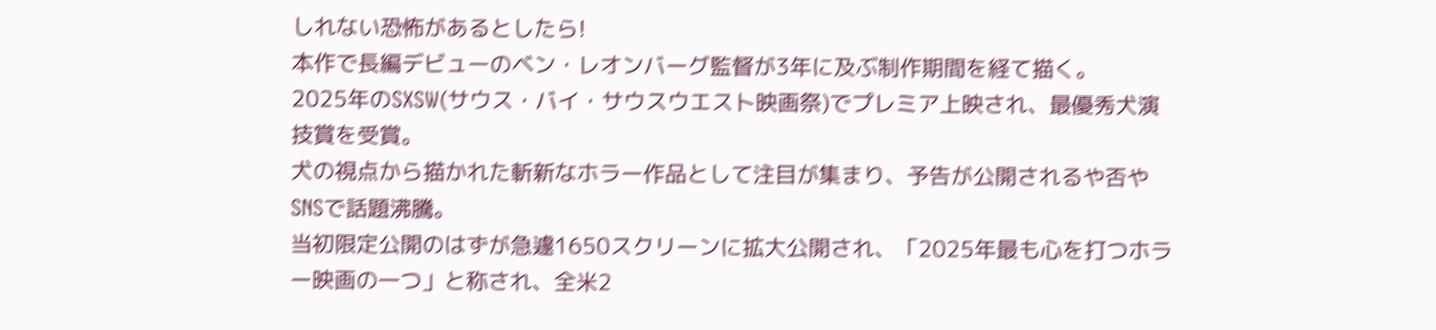しれない恐怖があるとしたら!
本作で長編デビューのベン・レオンバーグ監督が3年に及ぶ制作期間を経て描く。
2025年のSXSW(サウス・バイ・サウスウエスト映画祭)でプレミア上映され、最優秀犬演技賞を受賞。
犬の視点から描かれた斬新なホラー作品として注目が集まり、予告が公開されるや否やSNSで話題沸騰。
当初限定公開のはずが急遽1650スクリーンに拡大公開され、「2025年最も心を打つホラー映画の一つ」と称され、全米2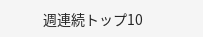週連続トップ10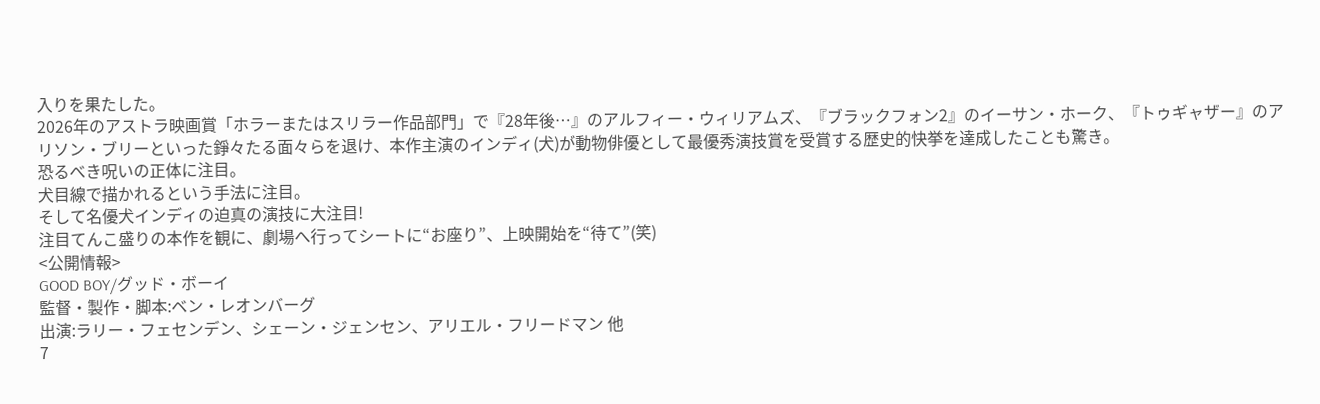入りを果たした。
2026年のアストラ映画賞「ホラーまたはスリラー作品部門」で『28年後…』のアルフィー・ウィリアムズ、『ブラックフォン2』のイーサン・ホーク、『トゥギャザー』のアリソン・ブリーといった錚々たる面々らを退け、本作主演のインディ(犬)が動物俳優として最優秀演技賞を受賞する歴史的快挙を達成したことも驚き。
恐るべき呪いの正体に注目。
犬目線で描かれるという手法に注目。
そして名優犬インディの迫真の演技に大注目!
注目てんこ盛りの本作を観に、劇場へ行ってシートに“お座り”、上映開始を“待て”(笑)
<公開情報>
GOOD BOY/グッド・ボーイ
監督・製作・脚本:ベン・レオンバーグ
出演:ラリー・フェセンデン、シェーン・ジェンセン、アリエル・フリードマン 他
7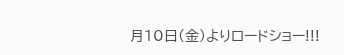月10日(金)よりロードショー!!!